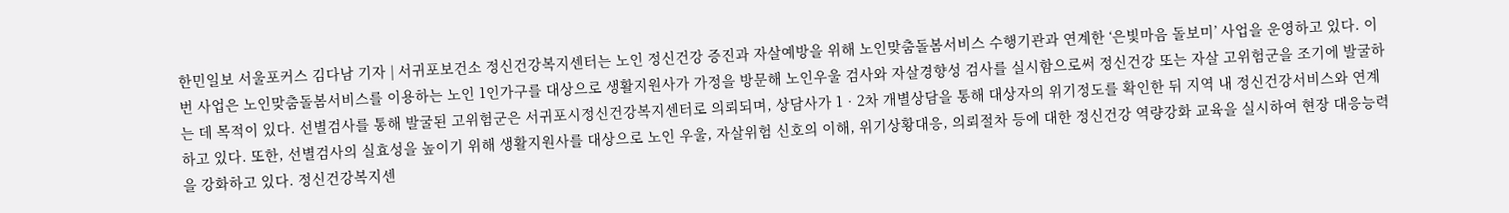한민일보 서울포커스 김다남 기자 | 서귀포보건소 정신건강복지센터는 노인 정신건강 증진과 자살예방을 위해 노인맞춤돌봄서비스 수행기관과 연계한 ‘은빛마음 돌보미’ 사업을 운영하고 있다. 이번 사업은 노인맞춤돌봄서비스를 이용하는 노인 1인가구를 대상으로 생활지원사가 가정을 방문해 노인우울 검사와 자살경향성 검사를 실시함으로써 정신건강 또는 자살 고위험군을 조기에 발굴하는 데 목적이 있다. 선별검사를 통해 발굴된 고위험군은 서귀포시정신건강복지센터로 의뢰되며, 상담사가 1‧2차 개별상담을 통해 대상자의 위기정도를 확인한 뒤 지역 내 정신건강서비스와 연계하고 있다. 또한, 선별검사의 실효성을 높이기 위해 생활지원사를 대상으로 노인 우울, 자살위험 신호의 이해, 위기상황대응, 의뢰절차 등에 대한 정신건강 역량강화 교육을 실시하여 현장 대응능력을 강화하고 있다. 정신건강복지센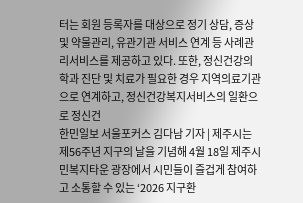터는 회원 등록자를 대상으로 정기 상담, 증상 및 약물관리, 유관기관 서비스 연계 등 사례관리서비스를 제공하고 있다. 또한, 정신건강의학과 진단 및 치료가 필요한 경우 지역의료기관으로 연계하고, 정신건강복지서비스의 일환으로 정신건
한민일보 서울포커스 김다남 기자 | 제주시는 제56주년 지구의 날을 기념해 4월 18일 제주시민복지타운 광장에서 시민들이 즐겁게 참여하고 소통할 수 있는 ‘2026 지구환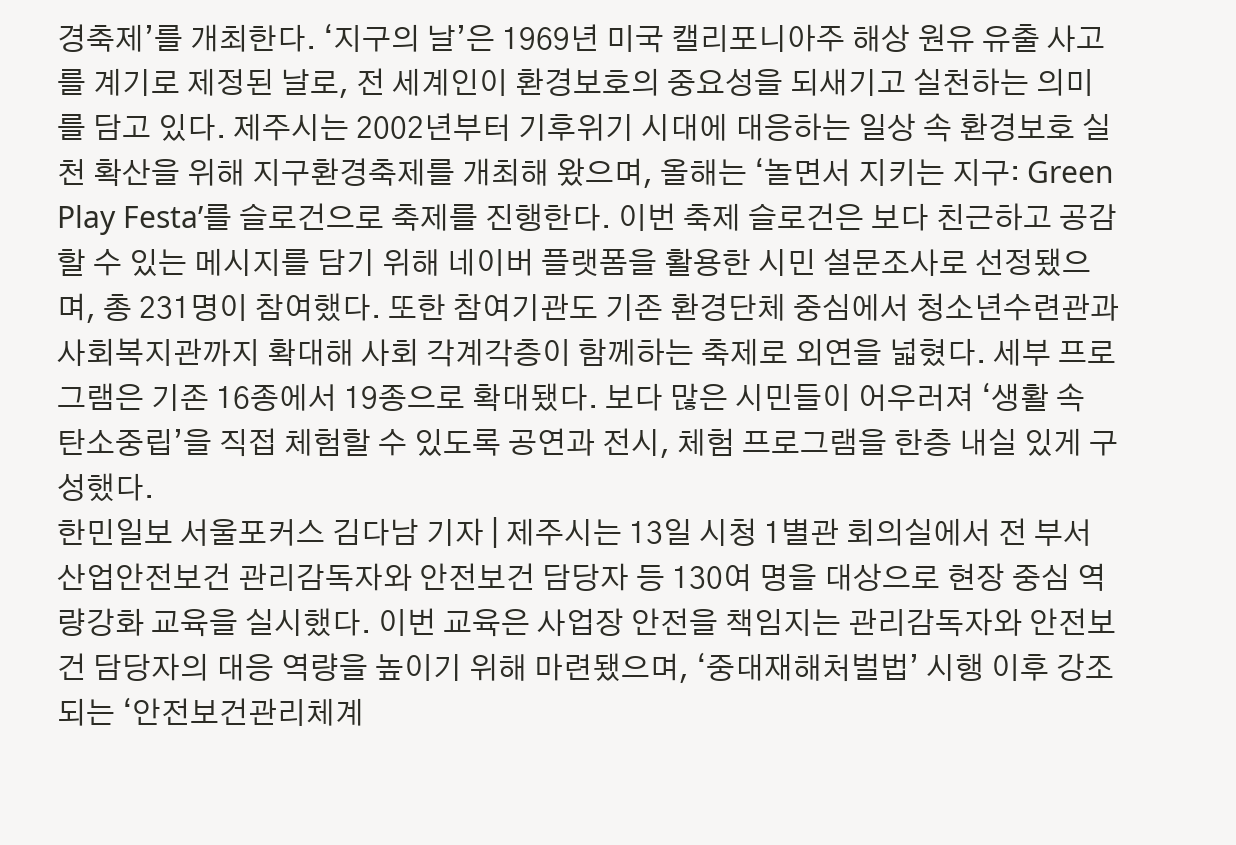경축제’를 개최한다. ‘지구의 날’은 1969년 미국 캘리포니아주 해상 원유 유출 사고를 계기로 제정된 날로, 전 세계인이 환경보호의 중요성을 되새기고 실천하는 의미를 담고 있다. 제주시는 2002년부터 기후위기 시대에 대응하는 일상 속 환경보호 실천 확산을 위해 지구환경축제를 개최해 왔으며, 올해는 ‘놀면서 지키는 지구: Green Play Festa’를 슬로건으로 축제를 진행한다. 이번 축제 슬로건은 보다 친근하고 공감할 수 있는 메시지를 담기 위해 네이버 플랫폼을 활용한 시민 설문조사로 선정됐으며, 총 231명이 참여했다. 또한 참여기관도 기존 환경단체 중심에서 청소년수련관과 사회복지관까지 확대해 사회 각계각층이 함께하는 축제로 외연을 넓혔다. 세부 프로그램은 기존 16종에서 19종으로 확대됐다. 보다 많은 시민들이 어우러져 ‘생활 속 탄소중립’을 직접 체험할 수 있도록 공연과 전시, 체험 프로그램을 한층 내실 있게 구성했다.
한민일보 서울포커스 김다남 기자 | 제주시는 13일 시청 1별관 회의실에서 전 부서 산업안전보건 관리감독자와 안전보건 담당자 등 130여 명을 대상으로 현장 중심 역량강화 교육을 실시했다. 이번 교육은 사업장 안전을 책임지는 관리감독자와 안전보건 담당자의 대응 역량을 높이기 위해 마련됐으며, ‘중대재해처벌법’ 시행 이후 강조되는 ‘안전보건관리체계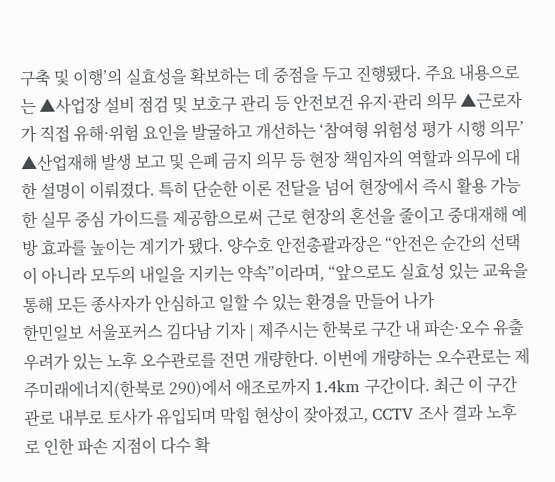구축 및 이행’의 실효성을 확보하는 데 중점을 두고 진행됐다. 주요 내용으로는 ▲사업장 설비 점검 및 보호구 관리 등 안전보건 유지·관리 의무 ▲근로자가 직접 유해·위험 요인을 발굴하고 개선하는 ‘참여형 위험성 평가 시행 의무’ ▲산업재해 발생 보고 및 은폐 금지 의무 등 현장 책임자의 역할과 의무에 대한 설명이 이뤄졌다. 특히 단순한 이론 전달을 넘어 현장에서 즉시 활용 가능한 실무 중심 가이드를 제공함으로써 근로 현장의 혼선을 줄이고 중대재해 예방 효과를 높이는 계기가 됐다. 양수호 안전총괄과장은 “안전은 순간의 선택이 아니라 모두의 내일을 지키는 약속”이라며, “앞으로도 실효성 있는 교육을 통해 모든 종사자가 안심하고 일할 수 있는 환경을 만들어 나가
한민일보 서울포커스 김다남 기자 | 제주시는 한북로 구간 내 파손·오수 유출 우려가 있는 노후 오수관로를 전면 개량한다. 이번에 개량하는 오수관로는 제주미래에너지(한북로 290)에서 애조로까지 1.4km 구간이다. 최근 이 구간 관로 내부로 토사가 유입되며 막힘 현상이 잦아졌고, CCTV 조사 결과 노후로 인한 파손 지점이 다수 확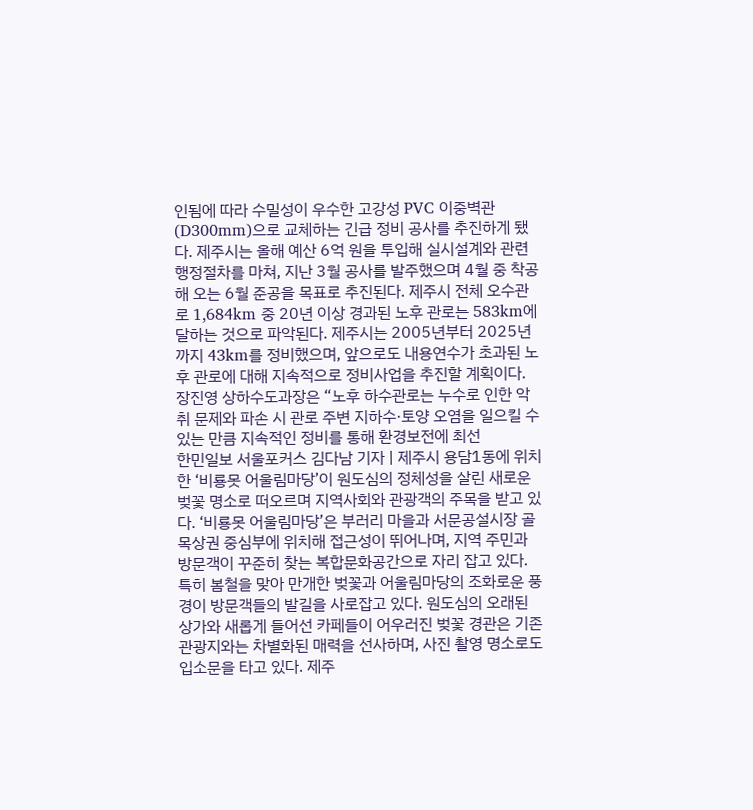인됨에 따라 수밀성이 우수한 고강성 PVC 이중벽관(D300mm)으로 교체하는 긴급 정비 공사를 추진하게 됐다. 제주시는 올해 예산 6억 원을 투입해 실시설계와 관련 행정절차를 마쳐, 지난 3월 공사를 발주했으며 4월 중 착공해 오는 6월 준공을 목표로 추진된다. 제주시 전체 오수관로 1,684km 중 20년 이상 경과된 노후 관로는 583km에 달하는 것으로 파악된다. 제주시는 2005년부터 2025년까지 43km를 정비했으며, 앞으로도 내용연수가 초과된 노후 관로에 대해 지속적으로 정비사업을 추진할 계획이다. 장진영 상하수도과장은 “노후 하수관로는 누수로 인한 악취 문제와 파손 시 관로 주변 지하수·토양 오염을 일으킬 수 있는 만큼 지속적인 정비를 통해 환경보전에 최선
한민일보 서울포커스 김다남 기자 | 제주시 용담1동에 위치한 ‘비룡못 어울림마당’이 원도심의 정체성을 살린 새로운 벚꽃 명소로 떠오르며 지역사회와 관광객의 주목을 받고 있다. ‘비룡못 어울림마당’은 부러리 마을과 서문공설시장 골목상권 중심부에 위치해 접근성이 뛰어나며, 지역 주민과 방문객이 꾸준히 찾는 복합문화공간으로 자리 잡고 있다. 특히 봄철을 맞아 만개한 벚꽃과 어울림마당의 조화로운 풍경이 방문객들의 발길을 사로잡고 있다. 원도심의 오래된 상가와 새롭게 들어선 카페들이 어우러진 벚꽃 경관은 기존 관광지와는 차별화된 매력을 선사하며, 사진 촬영 명소로도 입소문을 타고 있다. 제주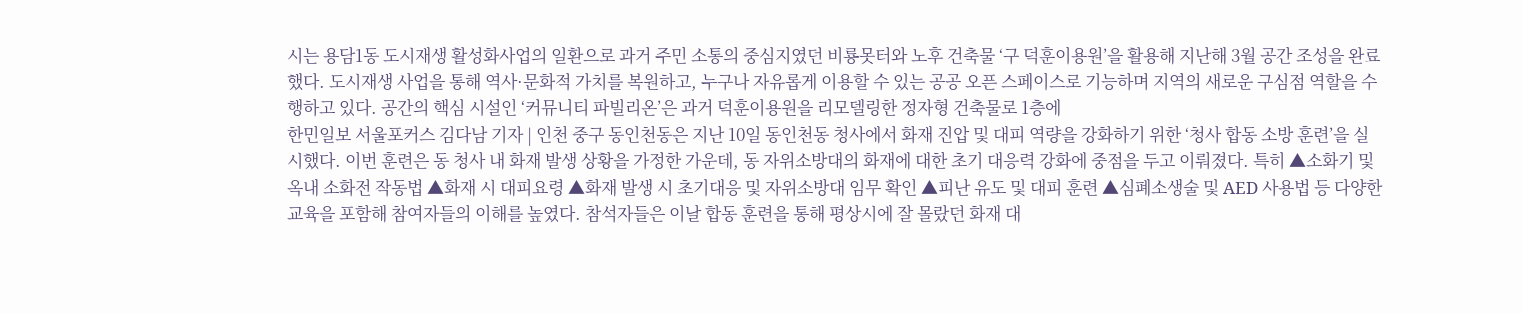시는 용담1동 도시재생 활성화사업의 일환으로 과거 주민 소통의 중심지였던 비룡못터와 노후 건축물 ‘구 덕훈이용원’을 활용해 지난해 3월 공간 조성을 완료했다. 도시재생 사업을 통해 역사·문화적 가치를 복원하고, 누구나 자유롭게 이용할 수 있는 공공 오픈 스페이스로 기능하며 지역의 새로운 구심점 역할을 수행하고 있다. 공간의 핵심 시설인 ‘커뮤니티 파빌리온’은 과거 덕훈이용원을 리모델링한 정자형 건축물로 1층에
한민일보 서울포커스 김다남 기자 | 인천 중구 동인천동은 지난 10일 동인천동 청사에서 화재 진압 및 대피 역량을 강화하기 위한 ‘청사 합동 소방 훈련’을 실시했다. 이번 훈련은 동 청사 내 화재 발생 상황을 가정한 가운데, 동 자위소방대의 화재에 대한 초기 대응력 강화에 중점을 두고 이뤄졌다. 특히 ▲소화기 및 옥내 소화전 작동법 ▲화재 시 대피요령 ▲화재 발생 시 초기대응 및 자위소방대 임무 확인 ▲피난 유도 및 대피 훈련 ▲심폐소생술 및 AED 사용법 등 다양한 교육을 포함해 참여자들의 이해를 높였다. 참석자들은 이날 합동 훈련을 통해 평상시에 잘 몰랐던 화재 대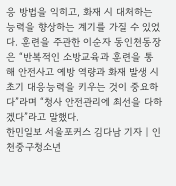응 방법을 익히고, 화재 시 대처하는 능력을 향상하는 계기를 가질 수 있었다. 훈련을 주관한 이순자 동인천동장은 “반복적인 소방교육과 훈련을 통해 안전사고 예방 역량과 화재 발생 시 초기 대응능력을 키우는 것이 중요하다”라며 “청사 안전관리에 최선을 다하겠다”라고 말했다.
한민일보 서울포커스 김다남 기자 | 인천중구청소년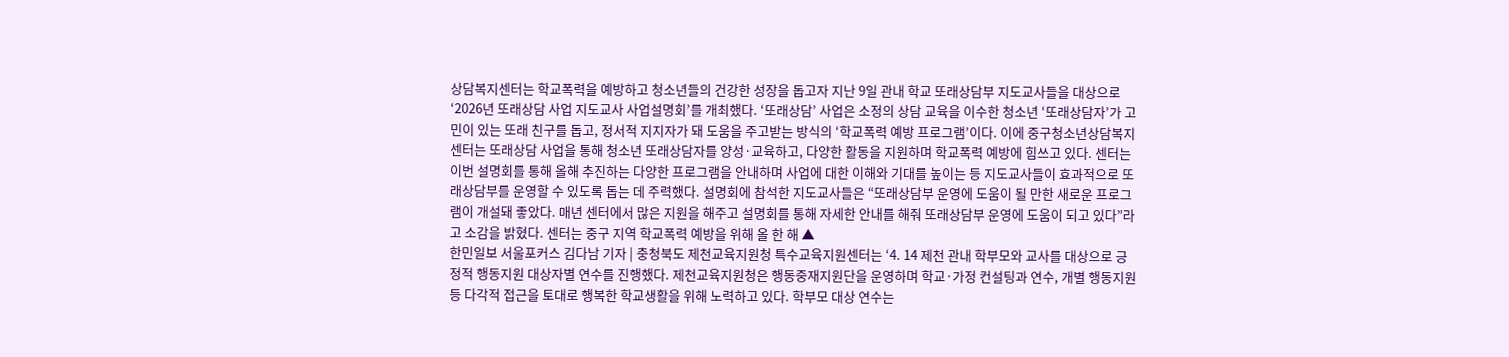상담복지센터는 학교폭력을 예방하고 청소년들의 건강한 성장을 돕고자 지난 9일 관내 학교 또래상담부 지도교사들을 대상으로 ‘2026년 또래상담 사업 지도교사 사업설명회’를 개최했다. ‘또래상담’ 사업은 소정의 상담 교육을 이수한 청소년 ‘또래상담자’가 고민이 있는 또래 친구를 돕고, 정서적 지지자가 돼 도움을 주고받는 방식의 ‘학교폭력 예방 프로그램’이다. 이에 중구청소년상담복지센터는 또래상담 사업을 통해 청소년 또래상담자를 양성·교육하고, 다양한 활동을 지원하며 학교폭력 예방에 힘쓰고 있다. 센터는 이번 설명회를 통해 올해 추진하는 다양한 프로그램을 안내하며 사업에 대한 이해와 기대를 높이는 등 지도교사들이 효과적으로 또래상담부를 운영할 수 있도록 돕는 데 주력했다. 설명회에 참석한 지도교사들은 “또래상담부 운영에 도움이 될 만한 새로운 프로그램이 개설돼 좋았다. 매년 센터에서 많은 지원을 해주고 설명회를 통해 자세한 안내를 해줘 또래상담부 운영에 도움이 되고 있다”라고 소감을 밝혔다. 센터는 중구 지역 학교폭력 예방을 위해 올 한 해 ▲
한민일보 서울포커스 김다남 기자 | 충청북도 제천교육지원청 특수교육지원센터는 ‘4. 14 제천 관내 학부모와 교사를 대상으로 긍정적 행동지원 대상자별 연수를 진행했다. 제천교육지원청은 행동중재지원단을 운영하며 학교·가정 컨설팅과 연수, 개별 행동지원 등 다각적 접근을 토대로 행복한 학교생활을 위해 노력하고 있다. 학부모 대상 연수는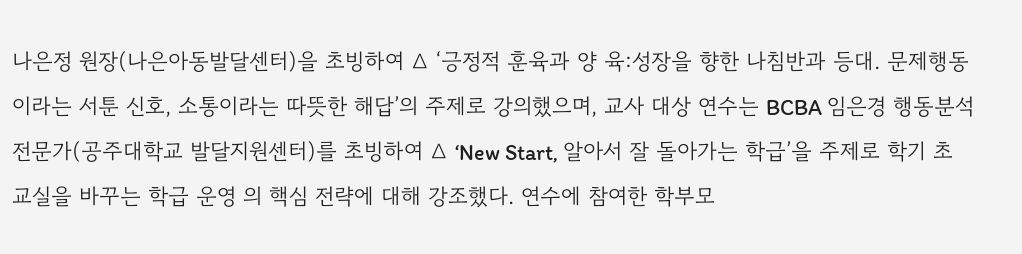나은정 원장(나은아동발달센터)을 초빙하여 ∆ ‘긍정적 훈육과 양 육:성장을 향한 나침반과 등대. 문제행동이라는 서툰 신호, 소통이라는 따뜻한 해답’의 주제로 강의했으며, 교사 대상 연수는 BCBA 임은경 행동분석전문가(공주대학교 발달지원센터)를 초빙하여 ∆ ‘New Start, 알아서 잘 돌아가는 학급’을 주제로 학기 초 교실을 바꾸는 학급 운영 의 핵심 전략에 대해 강조했다. 연수에 참여한 학부모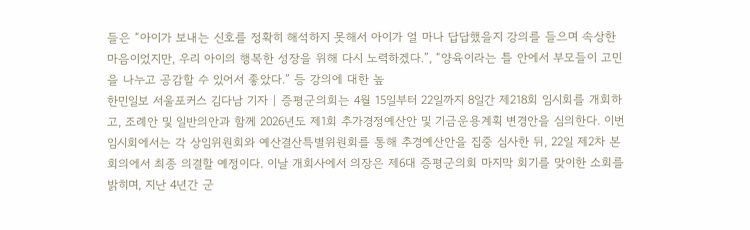들은 “아이가 보내는 신호를 정확히 해석하지 못해서 아이가 얼 마나 답답했을지 강의를 들으며 속상한 마음이었지만, 우리 아이의 행복한 성장을 위해 다시 노력하겠다.”, “양육이라는 틀 안에서 부모들이 고민을 나누고 공감할 수 있어서 좋았다.” 등 강의에 대한 높
한민일보 서울포커스 김다남 기자 | 증평군의회는 4월 15일부터 22일까지 8일간 제218회 임시회를 개회하고, 조례안 및 일반의안과 함께 2026년도 제1회 추가경정예산안 및 기금운용계획 변경안을 심의한다. 이번 임시회에서는 각 상임위원회와 예산결산특별위원회를 통해 추경예산안을 집중 심사한 뒤, 22일 제2차 본회의에서 최종 의결할 예정이다. 이날 개회사에서 의장은 제6대 증평군의회 마지막 회기를 맞이한 소회를 밝히며, 지난 4년간 군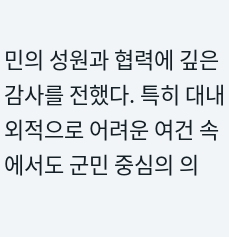민의 성원과 협력에 깊은 감사를 전했다. 특히 대내외적으로 어려운 여건 속에서도 군민 중심의 의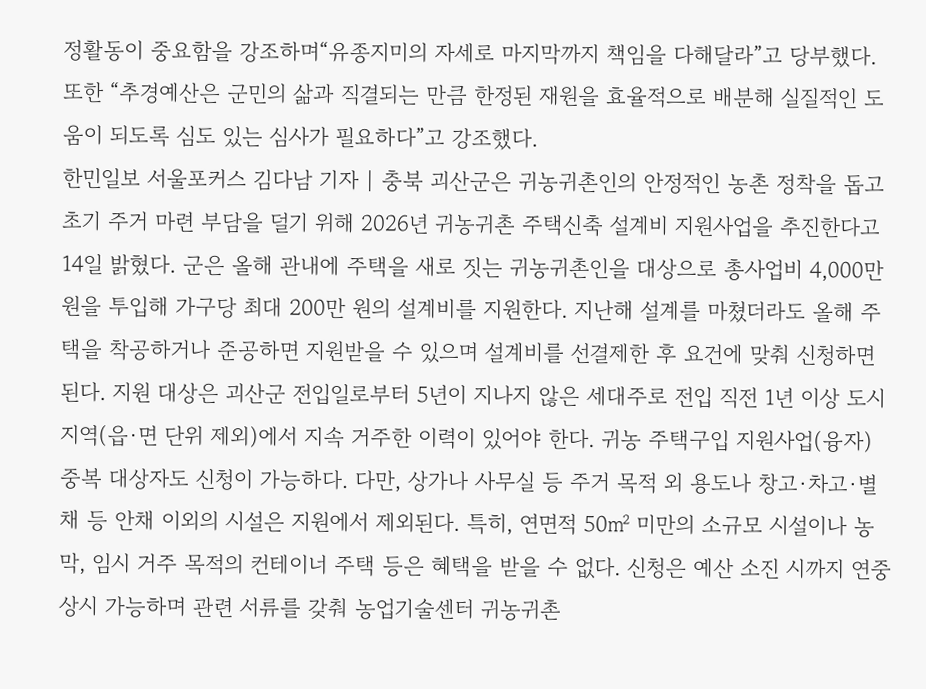정활동이 중요함을 강조하며“유종지미의 자세로 마지막까지 책임을 다해달라”고 당부했다. 또한 “추경예산은 군민의 삶과 직결되는 만큼 한정된 재원을 효율적으로 배분해 실질적인 도움이 되도록 심도 있는 심사가 필요하다”고 강조했다.
한민일보 서울포커스 김다남 기자 | 충북 괴산군은 귀농귀촌인의 안정적인 농촌 정착을 돕고 초기 주거 마련 부담을 덜기 위해 2026년 귀농귀촌 주택신축 설계비 지원사업을 추진한다고 14일 밝혔다. 군은 올해 관내에 주택을 새로 짓는 귀농귀촌인을 대상으로 총사업비 4,000만 원을 투입해 가구당 최대 200만 원의 설계비를 지원한다. 지난해 설계를 마쳤더라도 올해 주택을 착공하거나 준공하면 지원받을 수 있으며 설계비를 선결제한 후 요건에 맞춰 신청하면 된다. 지원 대상은 괴산군 전입일로부터 5년이 지나지 않은 세대주로 전입 직전 1년 이상 도시지역(읍·면 단위 제외)에서 지속 거주한 이력이 있어야 한다. 귀농 주택구입 지원사업(융자) 중복 대상자도 신청이 가능하다. 다만, 상가나 사무실 등 주거 목적 외 용도나 창고·차고·별채 등 안채 이외의 시설은 지원에서 제외된다. 특히, 연면적 50㎡ 미만의 소규모 시설이나 농막, 임시 거주 목적의 컨테이너 주택 등은 혜택을 받을 수 없다. 신청은 예산 소진 시까지 연중 상시 가능하며 관련 서류를 갖춰 농업기술센터 귀농귀촌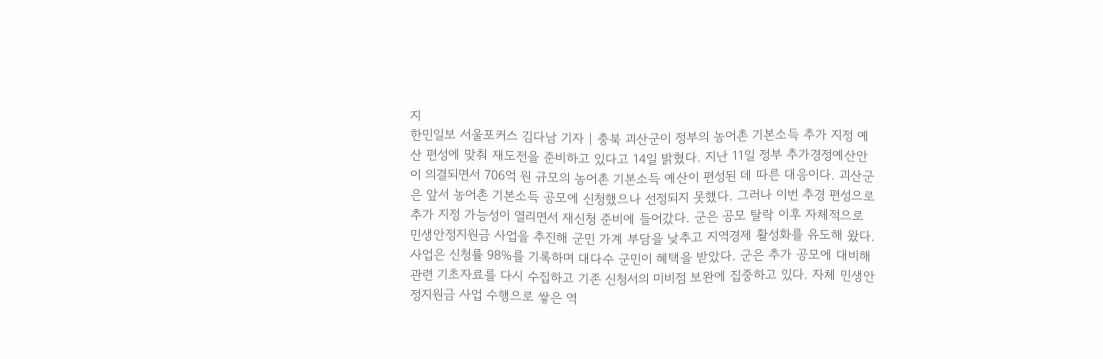지
한민일보 서울포커스 김다남 기자 | 충북 괴산군이 정부의 농어촌 기본소득 추가 지정 예산 편성에 맞춰 재도전을 준비하고 있다고 14일 밝혔다. 지난 11일 정부 추가경정예산안이 의결되면서 706억 원 규모의 농어촌 기본소득 예산이 편성된 데 따른 대응이다. 괴산군은 앞서 농어촌 기본소득 공모에 신청했으나 선정되지 못했다. 그러나 이번 추경 편성으로 추가 지정 가능성이 열리면서 재신청 준비에 들어갔다. 군은 공모 탈락 이후 자체적으로 민생안정지원금 사업을 추진해 군민 가계 부담을 낮추고 지역경제 활성화를 유도해 왔다. 사업은 신청률 98%를 기록하며 대다수 군민이 혜택을 받았다. 군은 추가 공모에 대비해 관련 기초자료를 다시 수집하고 기존 신청서의 미비점 보완에 집중하고 있다. 자체 민생안정지원금 사업 수행으로 쌓은 역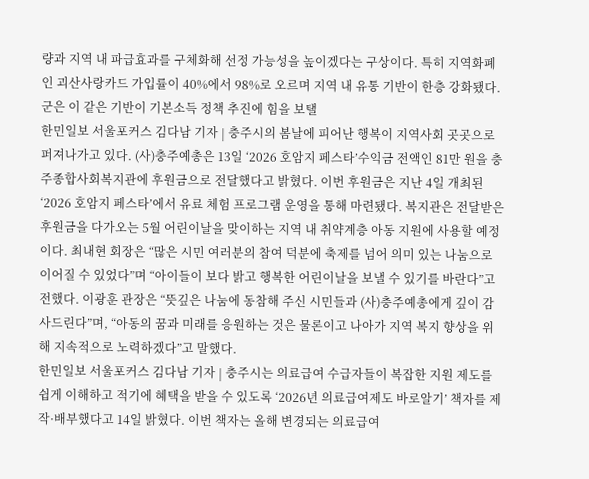량과 지역 내 파급효과를 구체화해 선정 가능성을 높이겠다는 구상이다. 특히 지역화폐인 괴산사랑카드 가입률이 40%에서 98%로 오르며 지역 내 유통 기반이 한층 강화됐다. 군은 이 같은 기반이 기본소득 정책 추진에 힘을 보탤
한민일보 서울포커스 김다남 기자 | 충주시의 봄날에 피어난 행복이 지역사회 곳곳으로 퍼져나가고 있다. (사)충주예총은 13일 ‘2026 호암지 페스타’수익금 전액인 81만 원을 충주종합사회복지관에 후원금으로 전달했다고 밝혔다. 이번 후원금은 지난 4일 개최된 ‘2026 호암지 페스타’에서 유료 체험 프로그램 운영을 통해 마련됐다. 복지관은 전달받은 후원금을 다가오는 5월 어린이날을 맞이하는 지역 내 취약계층 아동 지원에 사용할 예정이다. 최내현 회장은 “많은 시민 여러분의 참여 덕분에 축제를 넘어 의미 있는 나눔으로 이어질 수 있었다”며 “아이들이 보다 밝고 행복한 어린이날을 보낼 수 있기를 바란다”고 전했다. 이광훈 관장은 “뜻깊은 나눔에 동참해 주신 시민들과 (사)충주예총에게 깊이 감사드린다”며, “아동의 꿈과 미래를 응원하는 것은 물론이고 나아가 지역 복지 향상을 위해 지속적으로 노력하겠다”고 말했다.
한민일보 서울포커스 김다남 기자 | 충주시는 의료급여 수급자들이 복잡한 지원 제도를 쉽게 이해하고 적기에 혜택을 받을 수 있도록 ‘2026년 의료급여제도 바로알기’ 책자를 제작·배부했다고 14일 밝혔다. 이번 책자는 올해 변경되는 의료급여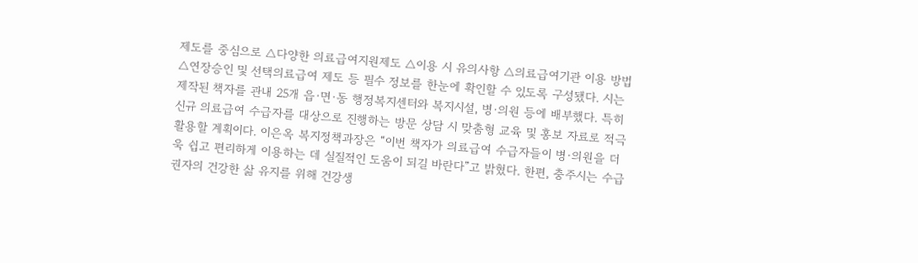제도를 중심으로 △다양한 의료급여지원제도 △이용 시 유의사항 △의료급여기관 이용 방법 △연장승인 및 선택의료급여 제도 등 필수 정보를 한눈에 확인할 수 있도록 구성됐다. 시는 제작된 책자를 관내 25개 읍·면·동 행정복지센터와 복지시설, 병·의원 등에 배부했다. 특히 신규 의료급여 수급자를 대상으로 진행하는 방문 상담 시 맞춤형 교육 및 홍보 자료로 적극 활용할 계획이다. 이은옥 복지정책과장은 “이번 책자가 의료급여 수급자들이 병·의원을 더욱 쉽고 편리하게 이용하는 데 실질적인 도움이 되길 바란다”고 밝혔다. 한편, 충주시는 수급권자의 건강한 삶 유지를 위해 건강생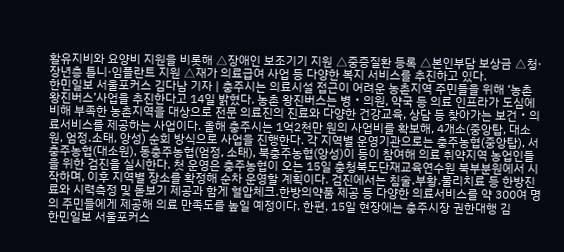활유지비와 요양비 지원을 비롯해 △장애인 보조기기 지원 △중증질환 등록 △본인부담 보상금 △청·장년층 틀니·임플란트 지원 △재가 의료급여 사업 등 다양한 복지 서비스를 추진하고 있다.
한민일보 서울포커스 김다남 기자 | 충주시는 의료시설 접근이 어려운 농촌지역 주민들을 위해 ‘농촌 왕진버스’사업을 추진한다고 14일 밝혔다. 농촌 왕진버스는 병・의원, 약국 등 의료 인프라가 도심에 비해 부족한 농촌지역을 대상으로 전문 의료진의 진료와 다양한 건강교육, 상담 등 찾아가는 보건・의료서비스를 제공하는 사업이다. 올해 충주시는 1억2천만 원의 사업비를 확보해, 4개소(중앙탑, 대소원, 엄정․소태, 앙성) 순회 방식으로 사업을 진행한다. 각 지역별 운영기관으로는 충주농협(중앙탑), 서충주농협(대소원), 동충주농협(엄정, 소태), 북충주농협(앙성)이 등이 참여해 의료 취약지역 농업인들을 위한 검진을 실시한다. 첫 운영은 충주농협이 오는 15일 충청북도단재교육연수원 북부분원에서 시작하며, 이후 지역별 장소를 확정해 순차 운영할 계획이다. 검진에서는 침술․부황․물리치료 등 한방진료와 시력측정 및 돋보기 제공과 함게 혈압체크․한방의약품 제공 등 다양한 의료서비스를 약 300여 명의 주민들에게 제공해 의료 만족도를 높일 예정이다. 한편, 15일 현장에는 충주시장 권한대행 김
한민일보 서울포커스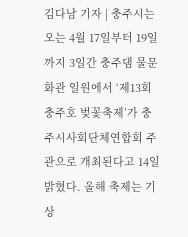김다남 기자 | 충주시는 오는 4월 17일부터 19일까지 3일간 충주댐 물문화관 일원에서 ‘제13회 충주호 벚꽃축제’가 충주시사회단체연합회 주관으로 개최된다고 14일 밝혔다. 올해 축제는 기상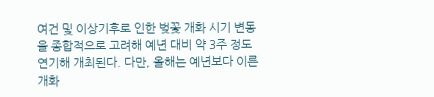여건 및 이상기후로 인한 벚꽃 개화 시기 변동을 종합적으로 고려해 예년 대비 약 3주 정도 연기해 개최된다. 다만, 올해는 예년보다 이른 개화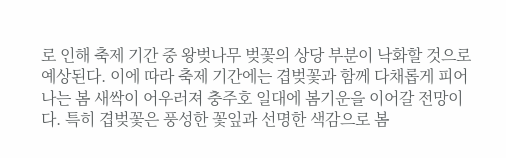로 인해 축제 기간 중 왕벚나무 벚꽃의 상당 부분이 낙화할 것으로 예상된다. 이에 따라 축제 기간에는 겹벚꽃과 함께 다채롭게 피어나는 봄 새싹이 어우러져 충주호 일대에 봄기운을 이어갈 전망이다. 특히 겹벚꽃은 풍성한 꽃잎과 선명한 색감으로 봄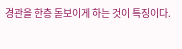경관을 한층 돋보이게 하는 것이 특징이다.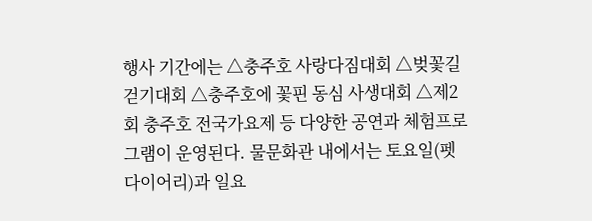행사 기간에는 △충주호 사랑다짐대회 △벚꽃길 걷기대회 △충주호에 꽃핀 동심 사생대회 △제2회 충주호 전국가요제 등 다양한 공연과 체험프로그램이 운영된다. 물문화관 내에서는 토요일(펫 다이어리)과 일요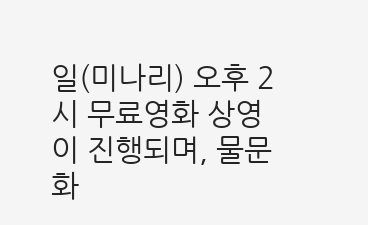일(미나리) 오후 2시 무료영화 상영이 진행되며, 물문화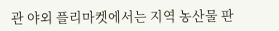관 야외 플리마켓에서는 지역 농산물 판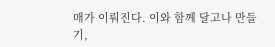매가 이뤄진다. 이와 함께 달고나 만들기,